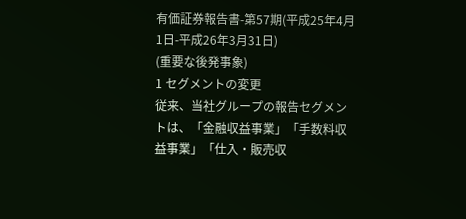有価証券報告書-第57期(平成25年4月1日-平成26年3月31日)
(重要な後発事象)
1 セグメントの変更
従来、当社グループの報告セグメントは、「金融収益事業」「手数料収益事業」「仕入・販売収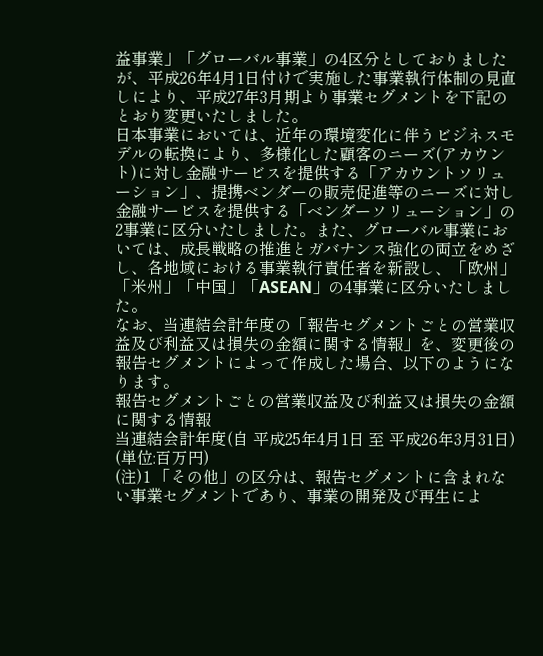益事業」「グローバル事業」の4区分としておりましたが、平成26年4月1日付けで実施した事業執行体制の見直しにより、平成27年3月期より事業セグメントを下記のとおり変更いたしました。
日本事業においては、近年の環境変化に伴うビジネスモデルの転換により、多様化した顧客のニーズ(アカウント)に対し金融サービスを提供する「アカウントソリューション」、提携ベンダーの販売促進等のニーズに対し金融サービスを提供する「ベンダーソリューション」の2事業に区分いたしました。また、グローバル事業においては、成長戦略の推進とガバナンス強化の両立をめざし、各地域における事業執行責任者を新設し、「欧州」「米州」「中国」「ASEAN」の4事業に区分いたしました。
なお、当連結会計年度の「報告セグメントごとの営業収益及び利益又は損失の金額に関する情報」を、変更後の報告セグメントによって作成した場合、以下のようになります。
報告セグメントごとの営業収益及び利益又は損失の金額に関する情報
当連結会計年度(自 平成25年4月1日 至 平成26年3月31日)
(単位:百万円)
(注)1 「その他」の区分は、報告セグメントに含まれない事業セグメントであり、事業の開発及び再生によ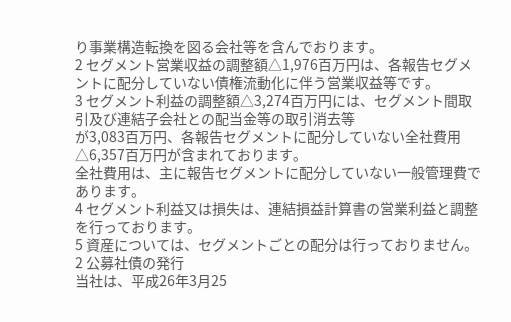り事業構造転換を図る会社等を含んでおります。
2 セグメント営業収益の調整額△1,976百万円は、各報告セグメントに配分していない債権流動化に伴う営業収益等です。
3 セグメント利益の調整額△3,274百万円には、セグメント間取引及び連結子会社との配当金等の取引消去等
が3,083百万円、各報告セグメントに配分していない全社費用△6,357百万円が含まれております。
全社費用は、主に報告セグメントに配分していない一般管理費であります。
4 セグメント利益又は損失は、連結損益計算書の営業利益と調整を行っております。
5 資産については、セグメントごとの配分は行っておりません。
2 公募社債の発行
当社は、平成26年3月25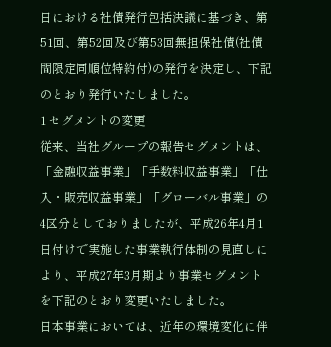日における社債発行包括決議に基づき、第51回、第52回及び第53回無担保社債(社債間限定同順位特約付)の発行を決定し、下記のとおり発行いたしました。
1 セグメントの変更
従来、当社グループの報告セグメントは、「金融収益事業」「手数料収益事業」「仕入・販売収益事業」「グローバル事業」の4区分としておりましたが、平成26年4月1日付けで実施した事業執行体制の見直しにより、平成27年3月期より事業セグメントを下記のとおり変更いたしました。
日本事業においては、近年の環境変化に伴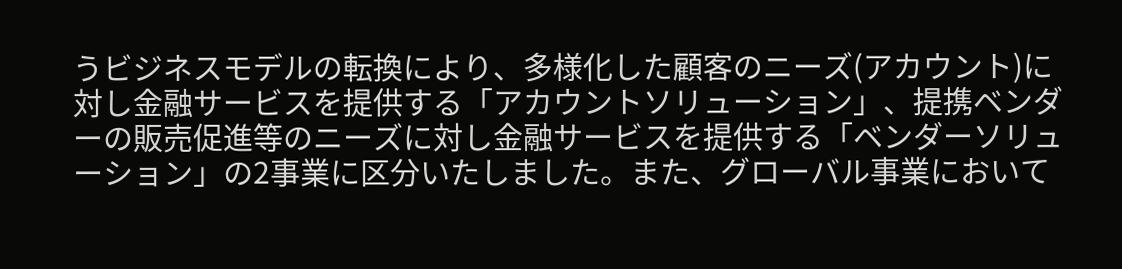うビジネスモデルの転換により、多様化した顧客のニーズ(アカウント)に対し金融サービスを提供する「アカウントソリューション」、提携ベンダーの販売促進等のニーズに対し金融サービスを提供する「ベンダーソリューション」の2事業に区分いたしました。また、グローバル事業において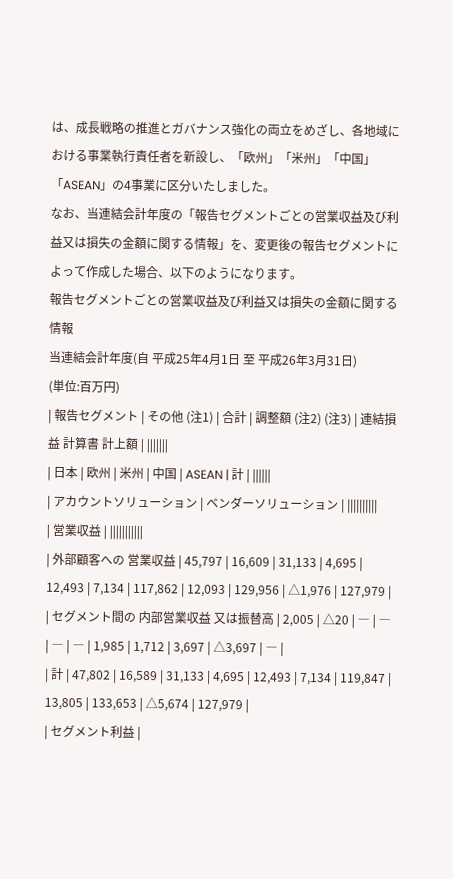は、成長戦略の推進とガバナンス強化の両立をめざし、各地域における事業執行責任者を新設し、「欧州」「米州」「中国」「ASEAN」の4事業に区分いたしました。
なお、当連結会計年度の「報告セグメントごとの営業収益及び利益又は損失の金額に関する情報」を、変更後の報告セグメントによって作成した場合、以下のようになります。
報告セグメントごとの営業収益及び利益又は損失の金額に関する情報
当連結会計年度(自 平成25年4月1日 至 平成26年3月31日)
(単位:百万円)
| 報告セグメント | その他 (注1) | 合計 | 調整額 (注2) (注3) | 連結損益 計算書 計上額 | |||||||
| 日本 | 欧州 | 米州 | 中国 | ASEAN | 計 | ||||||
| アカウントソリューション | ベンダーソリューション | ||||||||||
| 営業収益 | |||||||||||
| 外部顧客への 営業収益 | 45,797 | 16,609 | 31,133 | 4,695 | 12,493 | 7,134 | 117,862 | 12,093 | 129,956 | △1,976 | 127,979 |
| セグメント間の 内部営業収益 又は振替高 | 2,005 | △20 | ― | ― | ― | ― | 1,985 | 1,712 | 3,697 | △3,697 | ― |
| 計 | 47,802 | 16,589 | 31,133 | 4,695 | 12,493 | 7,134 | 119,847 | 13,805 | 133,653 | △5,674 | 127,979 |
| セグメント利益 |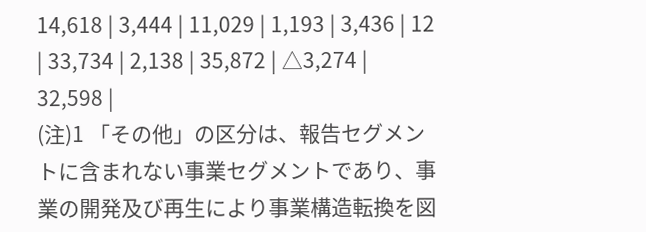14,618 | 3,444 | 11,029 | 1,193 | 3,436 | 12 | 33,734 | 2,138 | 35,872 | △3,274 | 32,598 |
(注)1 「その他」の区分は、報告セグメントに含まれない事業セグメントであり、事業の開発及び再生により事業構造転換を図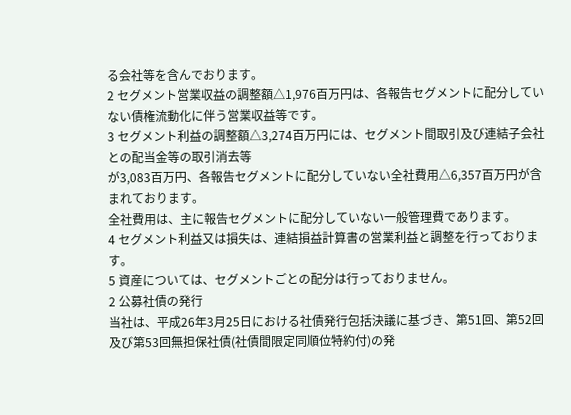る会社等を含んでおります。
2 セグメント営業収益の調整額△1,976百万円は、各報告セグメントに配分していない債権流動化に伴う営業収益等です。
3 セグメント利益の調整額△3,274百万円には、セグメント間取引及び連結子会社との配当金等の取引消去等
が3,083百万円、各報告セグメントに配分していない全社費用△6,357百万円が含まれております。
全社費用は、主に報告セグメントに配分していない一般管理費であります。
4 セグメント利益又は損失は、連結損益計算書の営業利益と調整を行っております。
5 資産については、セグメントごとの配分は行っておりません。
2 公募社債の発行
当社は、平成26年3月25日における社債発行包括決議に基づき、第51回、第52回及び第53回無担保社債(社債間限定同順位特約付)の発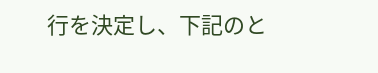行を決定し、下記のと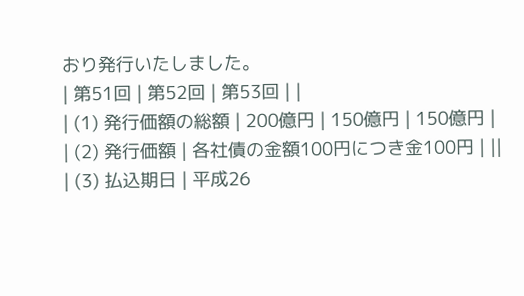おり発行いたしました。
| 第51回 | 第52回 | 第53回 | |
| (1) 発行価額の総額 | 200億円 | 150億円 | 150億円 |
| (2) 発行価額 | 各社債の金額100円につき金100円 | ||
| (3) 払込期日 | 平成26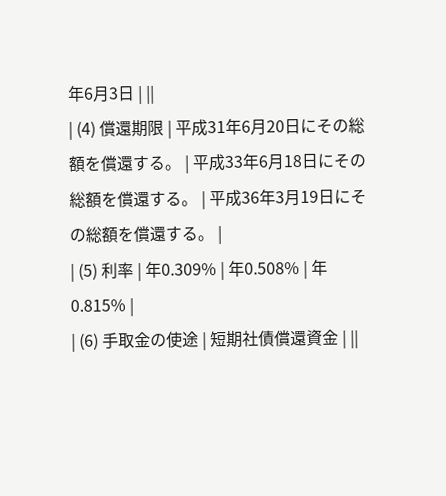年6月3日 | ||
| (4) 償還期限 | 平成31年6月20日にその総額を償還する。 | 平成33年6月18日にその総額を償還する。 | 平成36年3月19日にその総額を償還する。 |
| (5) 利率 | 年0.309% | 年0.508% | 年0.815% |
| (6) 手取金の使途 | 短期社債償還資金 | ||